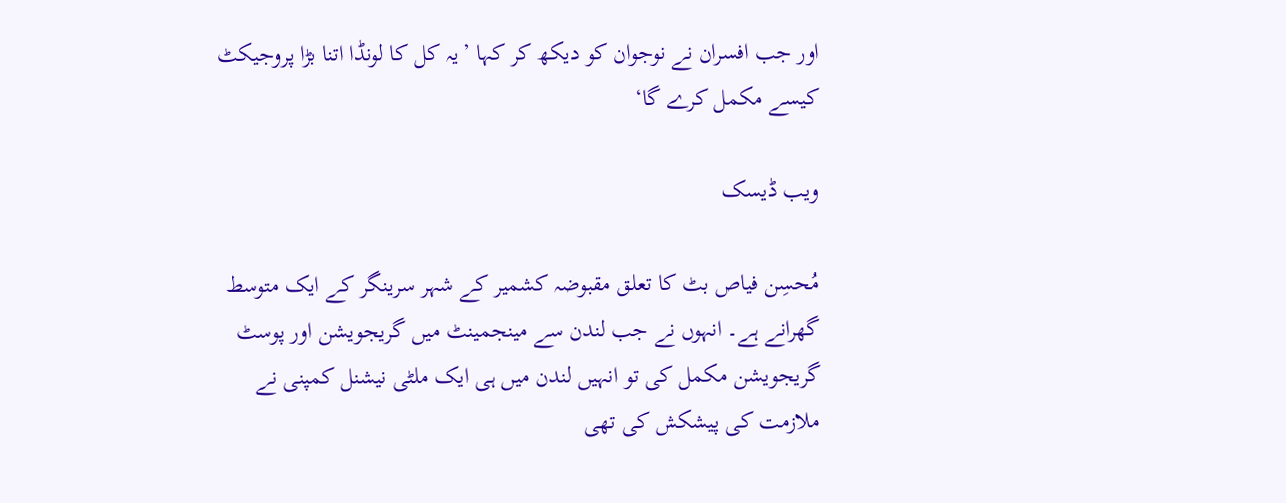اور جب افسران نے نوجوان کو دیکھ کر کہا ’یہ کل کا لونڈا اتنا بڑا پروجیکٹ کیسے مکمل کرے گا‘

ویب ڈیسک

مُحسِن فیاص بٹ کا تعلق مقبوضہ کشمیر کے شہر سرینگر کے ایک متوسط گھرانے ہے۔ انہوں نے جب لندن سے مینجمینٹ میں گریجویشن اور پوسٹ گریجویشن مکمل کی تو انہیں لندن میں ہی ایک ملٹی نیشنل کمپنی نے ملازمت کی پیشکش کی تھی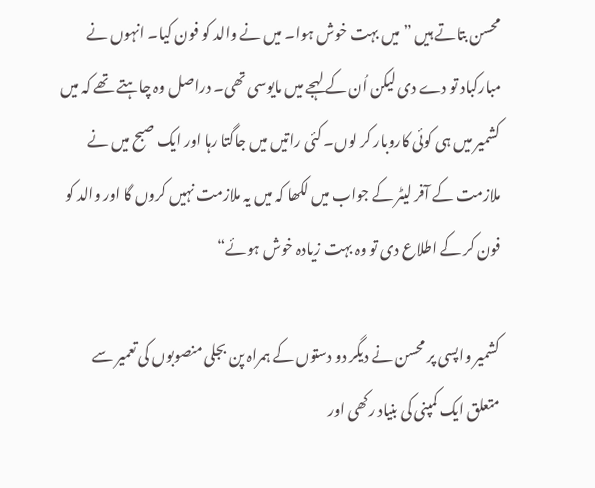محسن بتاتے ہیں ”میں بہت خوش ہوا۔ میں نے والد کو فون کیا۔ انہوں نے مبارکباد تو دے دی لیکن اُن کے لہجے میں مایوسی تھی۔ دراصل وہ چاہتے تھے کہ میں کشمیر میں ہی کوئی کاروبار کر لوں۔ کئی راتیں میں جاگتا رہا اور ایک صبح میں نے ملازمت کے آفر لیٹر کے جواب میں لکھا کہ میں یہ ملازمت نہیں کروں گا اور والد کو فون کر کے اطلاع دی تو وہ بہت زیادہ خوش ہوئے“

کشمیر واپسی پر محسن نے دیگر دو دستوں کے ہمراہ پن بجلی منصوبوں کی تعمیر سے متعلق ایک کمپنی کی بنیاد رکھی اور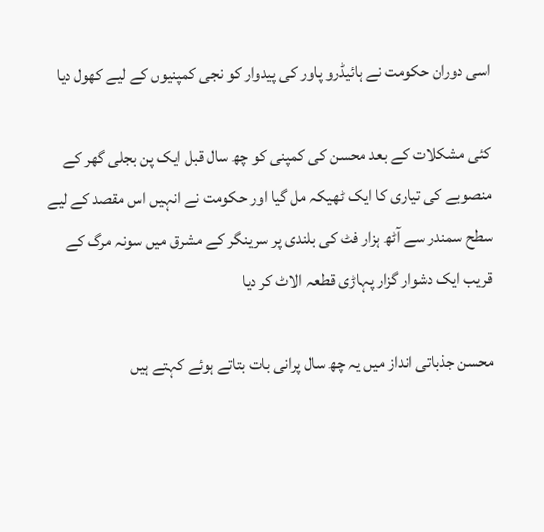اسی دوران حکومت نے ہائیڈرو پاور کی پیدوار کو نجی کمپنیوں کے لیے کھول دیا

کئی مشکلات کے بعد محسن کی کمپنی کو چھ سال قبل ایک پن بجلی گھر کے منصوبے کی تیاری کا ایک ٹھیکہ مل گیا اور حکومت نے انہیں اس مقصد کے لیے سطح سمندر سے آٹھ ہزار فٹ کی بلندی پر سرینگر کے مشرق میں سونہ مرگ کے قریب ایک دشوار گزار پہاڑی قطعہ الاٹ کر دیا

محسن جذباتی انداز میں یہ چھ سال پرانی بات بتاتے ہوئے کہتے ہیں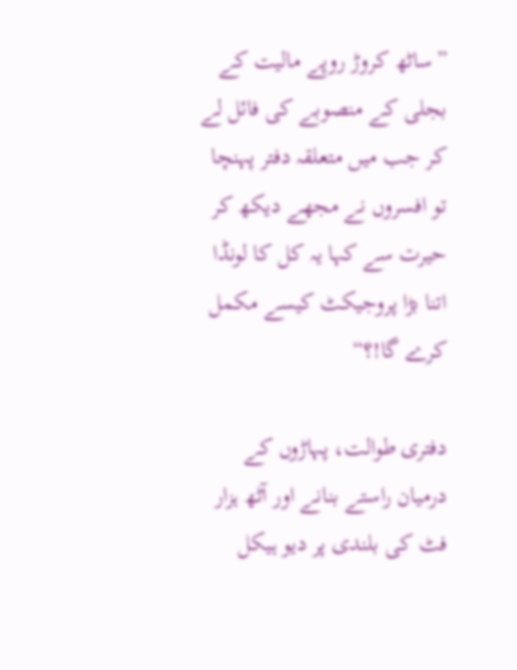”ساٹھ کروڑ روپے مالیت کے بجلی کے منصوبے کی فائل لے کر جب میں متعلقہ دفتر پہنچا تو افسروں نے مجھے دیکھ کر حیرت سے کہا یہ کل کا لونڈا اتنا بڑا پروجیکٹ کیسے مکمل کرے گا!؟“

دفتری طوالت، پہاڑوں کے درمیان راستے بنانے اور آٹھ ہزار فٹ کی بلندی پر دیو ہیکل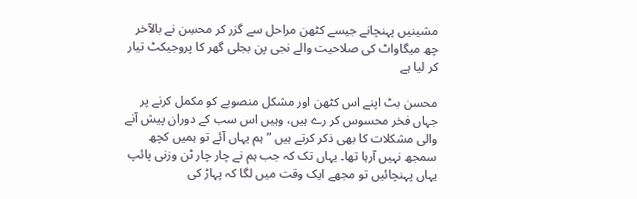مشینیں پہنچانے جیسے کٹھن مراحل سے گزر کر محسِن نے بالآخر چھ میگاواٹ کی صلاحیت والے نجی پن بجلی گھر کا پروجیکٹ تیار کر لیا ہے

محسن بٹ اپنے اس کٹھن اور مشکل منصوبے کو مکمل کرنے پر جہاں فخر محسوس کر رے ہیں، وہیں اس سب کے دوران پیش آنے والی مشکلات کا بھی ذکر کرتے ہیں ”ہم یہاں آئے تو ہمیں کچھ سمجھ نہیں آرہا تھا۔ یہاں تک کہ جب ہم نے چار چار ٹن وزنی پائپ یہاں پہنچائیں تو مجھے ایک وقت میں لگا کہ پہاڑ کی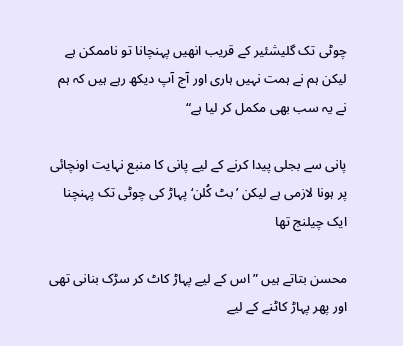چوٹی تک گلیشئیر کے قریب انھیں پہنچانا تو ناممکن ہے لیکن ہم نے ہمت نہیں ہاری اور آج آپ دیکھ رہے ہیں کہ ہم نے یہ سب بھی مکمل کر لیا ہے“

پانی سے بجلی پیدا کرنے کے لیے پانی کا منبع نہایت اونچائی پر ہونا لازمی ہے لیکن ’بٹ کُلن‘ پہاڑ کی چوٹی تک پہنچنا ایک چیلنج تھا

محسن بتاتے ہیں ”اس کے لیے پہاڑ کاٹ کر سڑک بنانی تھی اور پھر پہاڑ کاٹنے کے لیے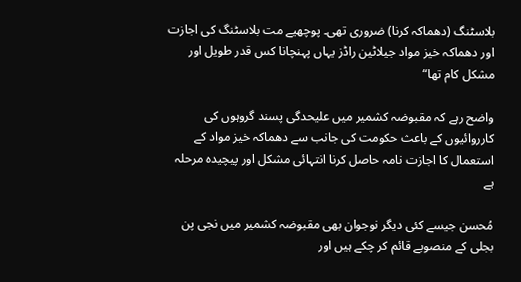بلاسٹنگ (دھماکہ کرنا) ضروری تھی۔ پوچھیے مت بلاسٹنگ کی اجازت اور دھماکہ خیز مواد جیلاٹین راڈز یہاں پہنچانا کس قدر طویل اور مشکل کام تھا“

واضح رہے کہ مقبوضہ کشمیر میں علیحدگی پسند گروہوں کی کارروائیوں کے باعث حکومت کی جانب سے دھماکہ خیز مواد کے استعمال کا اجازت نامہ حاصل کرنا انتہائی مشکل اور پیچیدہ مرحلہ ہے

مُحسن جیسے کئی دیگر نوجوان بھی مقبوضہ کشمیر میں نجی پن بجلی کے منصوبے قائم کر چکے ہیں اور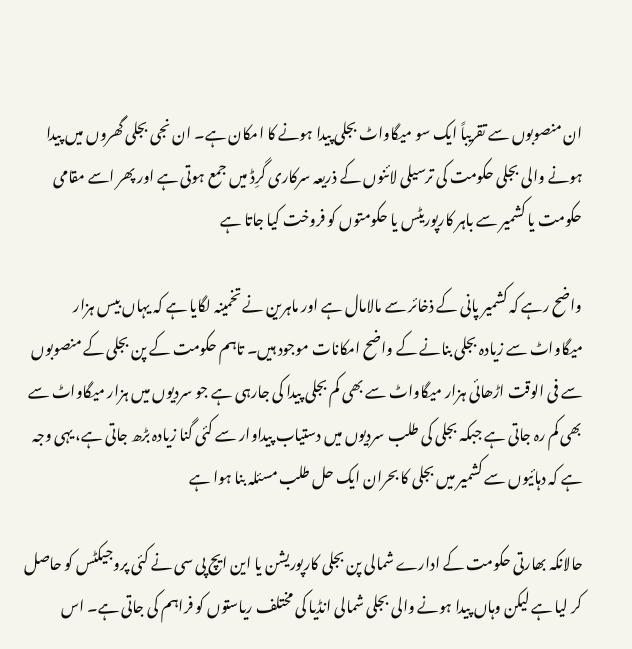ان منصوبوں سے تقریباً ایک سو میگاواٹ بجلی پیدا ہونے کا امکان ہے۔ ان نجی بجلی گھروں میں پیدا ہونے والی بجلی حکومت کی ترسیلی لائنوں کے ذریعہ سرکاری گرِڈ میں جمع ہوتی ہے اور پھر اسے مقامی حکومت یا کشمیر سے باہر کارپوریٹس یا حکومتوں کو فروخت کیا جاتا ہے

واضح رہے کہ کشمیر پانی کے ذخائر سے مالامال ہے اور ماہرین نے تخمینہ لگایا ہے کہ یہاں بیس ہزار میگاواٹ سے زیادہ بجلی بنانے کے واضح امکانات موجود ہیں۔ تاہم حکومت کے پن بجلی کے منصوبوں سے فی الوقت اڑھائی ہزار میگاواٹ سے بھی کم بجلی پیدا کی جارہی ہے جو سردیوں میں ہزار میگاواٹ سے بھی کم رہ جاتی ہے جبکہ بجلی کی طلب سردیوں میں دستیاب پیداوار سے کئی گنا زیادہ بڑھ جاتی ہے، یہی وجہ ہے کہ دہائیوں سے کشمیر میں بجلی کا بحران ایک حل طلب مسئلہ بنا ہوا ہے

حالانکہ بھارتی حکومت کے ادارے شمالی پن بجلی کارپوریشن یا این ایچ پی سی نے کئی پروجیکٹس کو حاصل کر لیا ہے لیکن وہاں پیدا ہونے والی بجلی شمالی انڈیا کی مختلف ریاستوں کو فراہم کی جاتی ہے۔ اس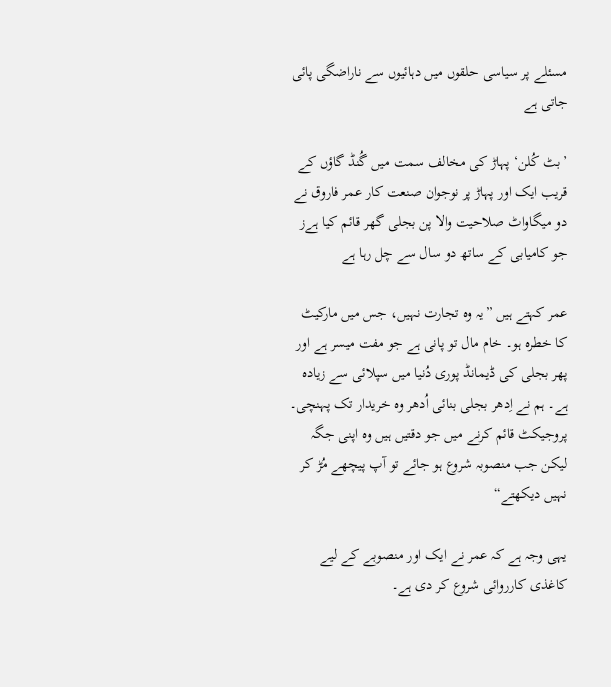مسئلے پر سیاسی حلقوں میں دہائیوں سے ناراضگی پائی جاتی ہے

’بٹ کُلن‘ پہاڑ کی مخالف سمت میں گُنڈ گاؤں کے قریب ایک اور پہاڑ پر نوجوان صنعت کار عمر فاروق نے دو میگاواٹ صلاحیت والا پن بجلی گھر قائم کیا ہےز جو کامیابی کے ساتھ دو سال سے چل رہا ہے

عمر کہتے ہیں ”یہ وہ تجارت نہیں، جس میں مارکیٹ کا خطرہ ہو۔ خام مال تو پانی ہے جو مفت میسر ہے اور پھر بجلی کی ڈیمانڈ پوری دُنیا میں سپلائی سے زیادہ ہے۔ ہم نے اِدھر بجلی بنائی اُدھر وہ خریدار تک پہنچی۔ پروجیکٹ قائم کرنے میں جو دقتیں ہیں وہ اپنی جگہ لیکن جب منصوبہ شروع ہو جائے تو آپ پیچھے مُڑ کر نہیں دیکھتے“

یہی وجہ ہے کہ عمر نے ایک اور منصوبے کے لیے کاغذی کارروائی شروع کر دی ہے۔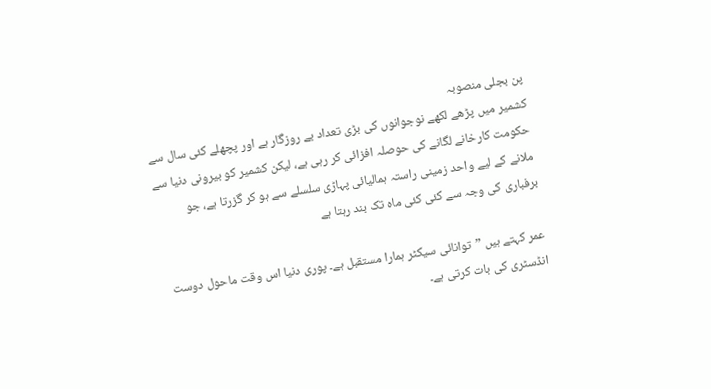پن بجلی منصوبہ
کشمیر میں پڑھے لکھے نوجوانوں کی بڑی تعداد بے روزگار ہے اور پچھلے کئی سال سے حکومت کارخانے لگانے کی حوصلہ افزائی کر رہی ہے، لیکن کشمیر کو بیرونی دنیا سے ملانے کے لیے واحد زمینی راستہ ہمالیائی پہاڑی سلسلے سے ہو کر گزرتا ہے، جو برفباری کی وجہ سے کئی کئی ماہ تک بند رہتا ہے

عمر کہتے ہیں ”توانائی سیکٹر ہمارا مستقبل ہے۔ پوری دنیا اس وقت ماحول دوست انڈسٹری کی بات کرتی ہے۔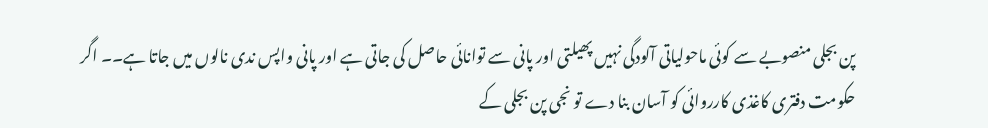پن بجلی منصوبے سے کوئی ماحولیاتی آلودگی نہیں پھیلتی اور پانی سے توانائی حاصل کی جاتی ہے اور پانی واپس ندی نالوں میں جاتا ہے۔۔ اگر حکومت دفتری کاغذی کارروائی کو آسان بنا دے تو نجی پن بجلی کے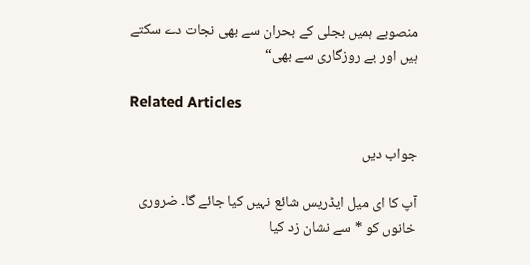منصوبے ہمیں بجلی کے بحران سے بھی نجات دے سکتے ہیں اور بے روزگاری سے بھی“

Related Articles

جواب دیں

آپ کا ای میل ایڈریس شائع نہیں کیا جائے گا۔ ضروری خانوں کو * سے نشان زد کیا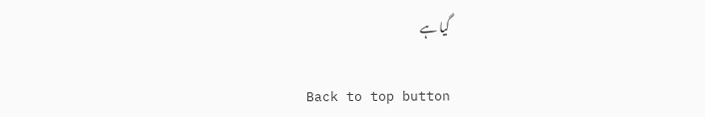گیا ہے

Back to top button